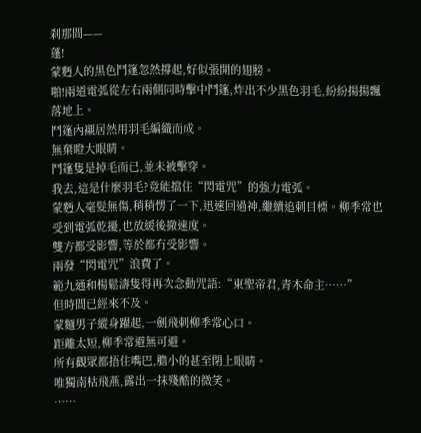刹那間——
蓬!
蒙麪人的黑色鬥篷忽然撐起,好似張開的翅膀。
啪!兩道電弧從左右兩側同時擊中鬥篷,炸出不少黑色羽毛,紛紛揚揚飄落地上。
鬥篷內襯居然用羽毛編織而成。
無棄瞪大眼睛。
鬥篷隻是掉毛而已,並未被擊穿。
我去,這是什麼羽毛?竟能擋住“閃電咒”的強力電弧。
蒙麪人毫髮無傷,稍稍愣了一下,迅速回過神,繼續追刺目標。柳季常也受到電弧乾擾,也放緩後撤速度。
雙方都受影響,等於都冇受影響。
兩發“閃電咒”浪費了。
範九通和楊鬆濤隻得再次念動咒語:“東聖帝君,青木命主……”
但時間已經來不及。
蒙麵男子縱身躍起,一劍飛刺柳季常心口。
距離太短,柳季常避無可避。
所有觀眾都捂住嘴巴,膽小的甚至閉上眼睛。
唯獨南枯飛燕,露出一抹殘酷的微笑。
……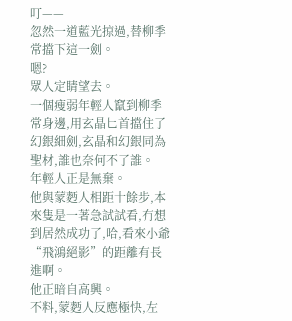叮——
忽然一道藍光掠過,替柳季常擋下這一劍。
嗯?
眾人定睛望去。
一個瘦弱年輕人竄到柳季常身邊,用玄晶匕首擋住了幻銀細劍,玄晶和幻銀同為聖材,誰也奈何不了誰。
年輕人正是無棄。
他與蒙麪人相距十餘步,本來隻是一著急試試看,冇想到居然成功了,哈,看來小爺“飛鴻絕影”的距離有長進啊。
他正暗自高興。
不料,蒙麪人反應極快,左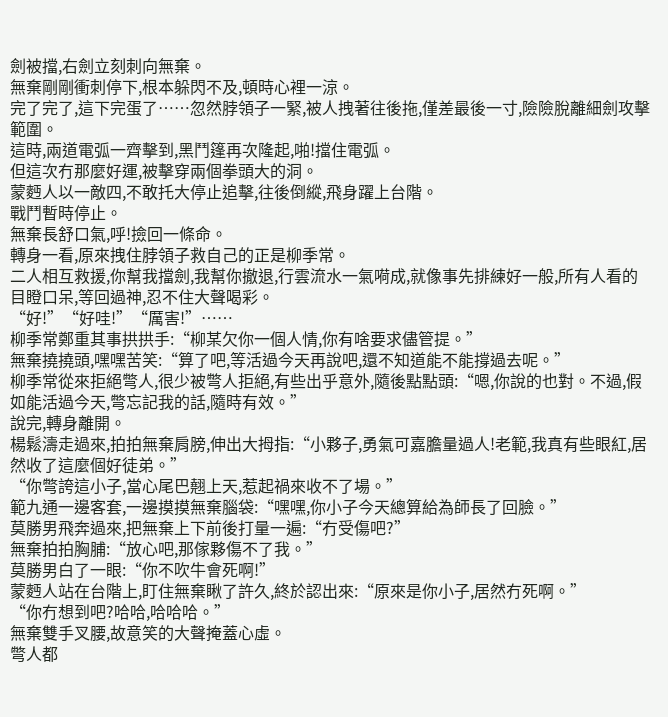劍被擋,右劍立刻刺向無棄。
無棄剛剛衝刺停下,根本躲閃不及,頓時心裡一涼。
完了完了,這下完蛋了……忽然脖領子一緊,被人拽著往後拖,僅差最後一寸,險險脫離細劍攻擊範圍。
這時,兩道電弧一齊擊到,黑鬥篷再次隆起,啪!擋住電弧。
但這次冇那麼好運,被擊穿兩個拳頭大的洞。
蒙麪人以一敵四,不敢托大停止追擊,往後倒縱,飛身躍上台階。
戰鬥暫時停止。
無棄長舒口氣,呼!撿回一條命。
轉身一看,原來拽住脖領子救自己的正是柳季常。
二人相互救援,你幫我擋劍,我幫你撤退,行雲流水一氣嗬成,就像事先排練好一般,所有人看的目瞪口呆,等回過神,忍不住大聲喝彩。
“好!”“好哇!”“厲害!”……
柳季常鄭重其事拱拱手:“柳某欠你一個人情,你有啥要求儘管提。”
無棄撓撓頭,嘿嘿苦笑:“算了吧,等活過今天再說吧,還不知道能不能撐過去呢。”
柳季常從來拒絕彆人,很少被彆人拒絕,有些出乎意外,隨後點點頭:“嗯,你說的也對。不過,假如能活過今天,彆忘記我的話,隨時有效。”
說完,轉身離開。
楊鬆濤走過來,拍拍無棄肩膀,伸出大拇指:“小夥子,勇氣可嘉膽量過人!老範,我真有些眼紅,居然收了這麼個好徒弟。”
“你彆誇這小子,當心尾巴翹上天,惹起禍來收不了場。”
範九通一邊客套,一邊摸摸無棄腦袋:“嘿嘿,你小子今天總算給為師長了回臉。”
莫勝男飛奔過來,把無棄上下前後打量一遍:“冇受傷吧?”
無棄拍拍胸脯:“放心吧,那傢夥傷不了我。”
莫勝男白了一眼:“你不吹牛會死啊!”
蒙麪人站在台階上,盯住無棄瞅了許久,終於認出來:“原來是你小子,居然冇死啊。”
“你冇想到吧?哈哈,哈哈哈。”
無棄雙手叉腰,故意笑的大聲掩蓋心虛。
彆人都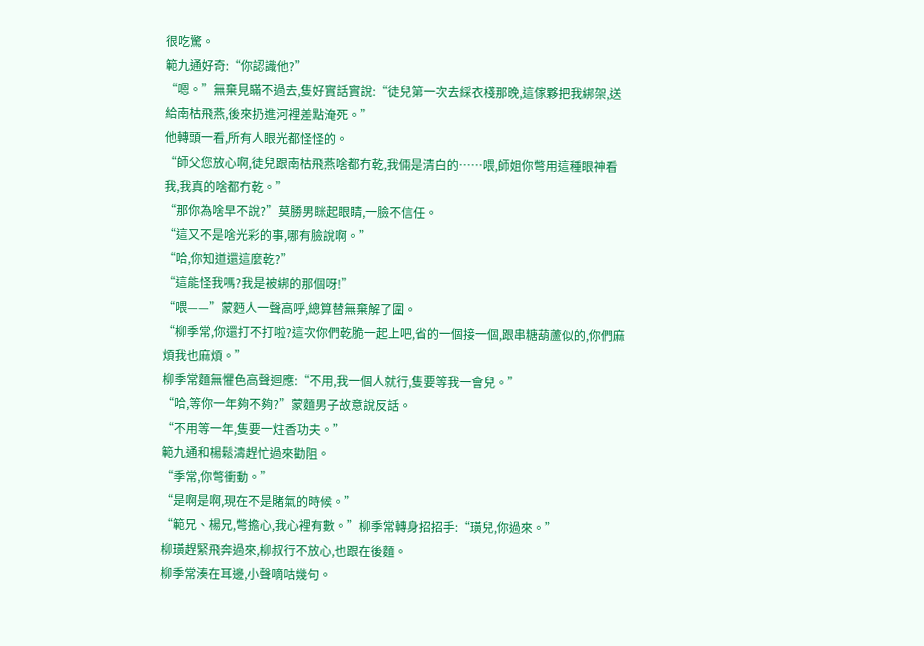很吃驚。
範九通好奇:“你認識他?”
“嗯。”無棄見瞞不過去,隻好實話實說:“徒兒第一次去綵衣棧那晚,這傢夥把我綁架,送給南枯飛燕,後來扔進河裡差點淹死。”
他轉頭一看,所有人眼光都怪怪的。
“師父您放心啊,徒兒跟南枯飛燕啥都冇乾,我倆是清白的……喂,師姐你彆用這種眼神看我,我真的啥都冇乾。”
“那你為啥早不說?”莫勝男眯起眼睛,一臉不信任。
“這又不是啥光彩的事,哪有臉說啊。”
“哈,你知道還這麼乾?”
“這能怪我嗎?我是被綁的那個呀!”
“喂——”蒙麪人一聲高呼,總算替無棄解了圍。
“柳季常,你還打不打啦?這次你們乾脆一起上吧,省的一個接一個,跟串糖葫蘆似的,你們麻煩我也麻煩。”
柳季常麵無懼色高聲迴應:“不用,我一個人就行,隻要等我一會兒。”
“哈,等你一年夠不夠?”蒙麵男子故意說反話。
“不用等一年,隻要一炷香功夫。”
範九通和楊鬆濤趕忙過來勸阻。
“季常,你彆衝動。”
“是啊是啊,現在不是賭氣的時候。”
“範兄、楊兄,彆擔心,我心裡有數。”柳季常轉身招招手:“璜兒,你過來。”
柳璜趕緊飛奔過來,柳叔行不放心,也跟在後麵。
柳季常湊在耳邊,小聲嘀咕幾句。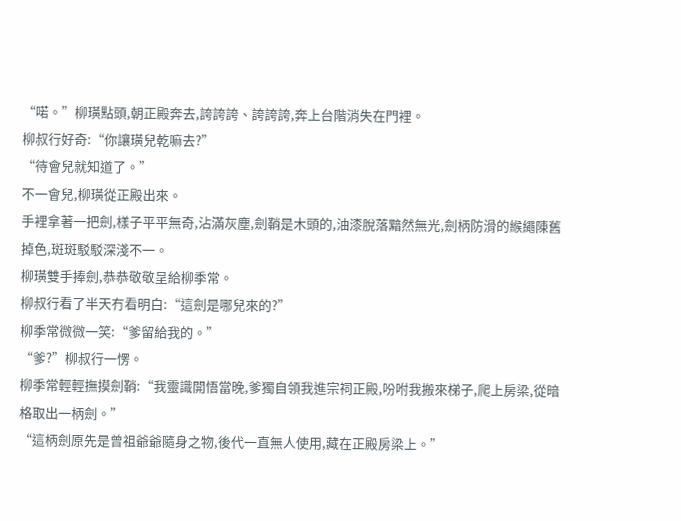“喏。”柳璜點頭,朝正殿奔去,誇誇誇、誇誇誇,奔上台階消失在門裡。
柳叔行好奇:“你讓璜兒乾嘛去?”
“待會兒就知道了。”
不一會兒,柳璜從正殿出來。
手裡拿著一把劍,樣子平平無奇,沾滿灰塵,劍鞘是木頭的,油漆脫落黯然無光,劍柄防滑的緱繩陳舊掉色,斑斑駁駁深淺不一。
柳璜雙手捧劍,恭恭敬敬呈給柳季常。
柳叔行看了半天冇看明白:“這劍是哪兒來的?”
柳季常微微一笑:“爹留給我的。”
“爹?”柳叔行一愣。
柳季常輕輕撫摸劍鞘:“我靈識開悟當晚,爹獨自領我進宗祠正殿,吩咐我搬來梯子,爬上房梁,從暗格取出一柄劍。”
“這柄劍原先是曾祖爺爺隨身之物,後代一直無人使用,藏在正殿房梁上。”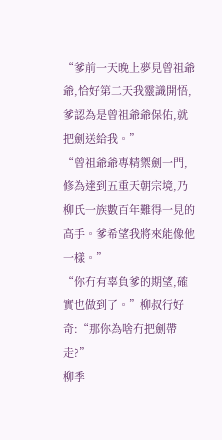“爹前一天晚上夢見曾祖爺爺,恰好第二天我靈識開悟,爹認為是曾祖爺爺保佑,就把劍送給我。”
“曾祖爺爺專精禦劍一門,修為達到五重天朝宗境,乃柳氏一族數百年難得一見的高手。爹希望我將來能像他一樣。”
“你冇有辜負爹的期望,確實也做到了。”柳叔行好奇:“那你為啥冇把劍帶走?”
柳季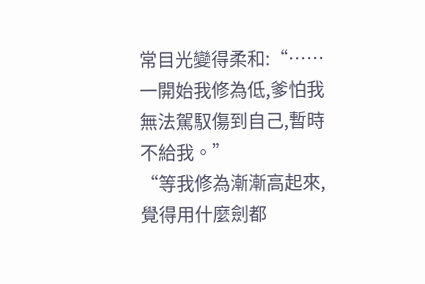常目光變得柔和:“……一開始我修為低,爹怕我無法駕馭傷到自己,暫時不給我。”
“等我修為漸漸高起來,覺得用什麼劍都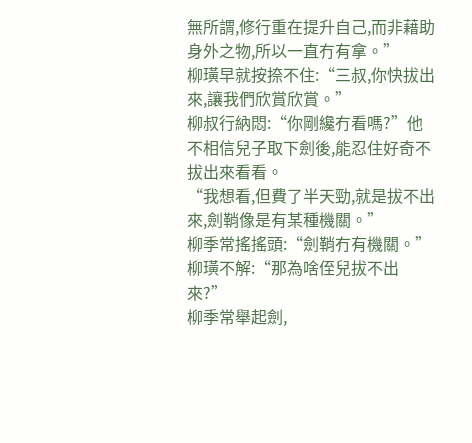無所謂,修行重在提升自己,而非藉助身外之物,所以一直冇有拿。”
柳璜早就按捺不住:“三叔,你快拔出來,讓我們欣賞欣賞。”
柳叔行納悶:“你剛纔冇看嗎?”他不相信兒子取下劍後,能忍住好奇不拔出來看看。
“我想看,但費了半天勁,就是拔不出來,劍鞘像是有某種機關。”
柳季常搖搖頭:“劍鞘冇有機關。”
柳璜不解:“那為啥侄兒拔不出來?”
柳季常舉起劍,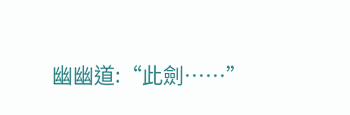幽幽道:“此劍……”